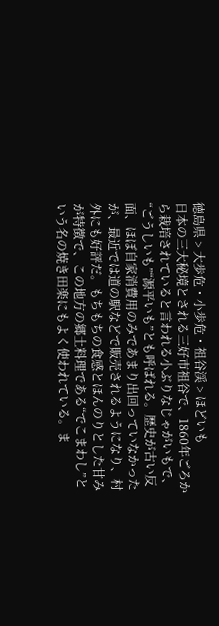徳島県 > 大歩危・小歩危・祖谷渓 > ほどいも
日本の三大秘境とされる三好市祖谷で、1860年ごろから栽培されていると言われる小ぶりなじゃがいもで、“ごうしいも”“源平いも”とも呼ばれる。歴史が古い反面、ほぼ自家消費用のみであまり出回っていなかったが、最近では道の駅などで販売されるようになり、村外にも好評だ。もちもちの食感とほんのりとした甘みが特徴で、この地方の郷土料理である“でこまわし”という名の焼き田楽にもよく使われている。ま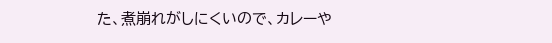た、煮崩れがしにくいので、カレーや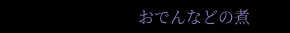おでんなどの煮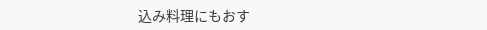込み料理にもおす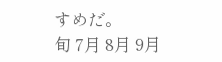すめだ。
旬 7月 8月 9月